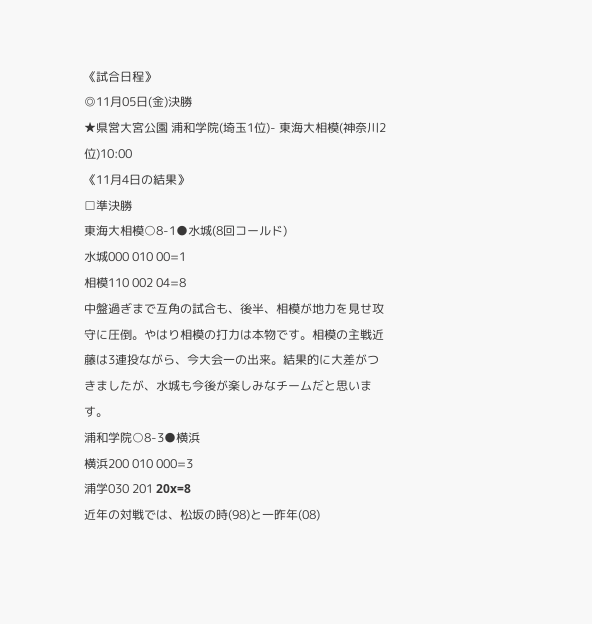《試合日程》
◎11月05日(金)決勝
★県営大宮公園 浦和学院(埼玉1位)- 東海大相模(神奈川2位)10:00
《11月4日の結果》
□準決勝
東海大相模○8-1●水城(8回コールド)
水城000 010 00=1
相模110 002 04=8
中盤過ぎまで互角の試合も、後半、相模が地力を見せ攻守に圧倒。やはり相模の打力は本物です。相模の主戦近藤は3連投ながら、今大会一の出来。結果的に大差がつきましたが、水城も今後が楽しみなチームだと思います。
浦和学院○8-3●横浜
横浜200 010 000=3
浦学030 201 20x=8
近年の対戦では、松坂の時(98)と一昨年(08)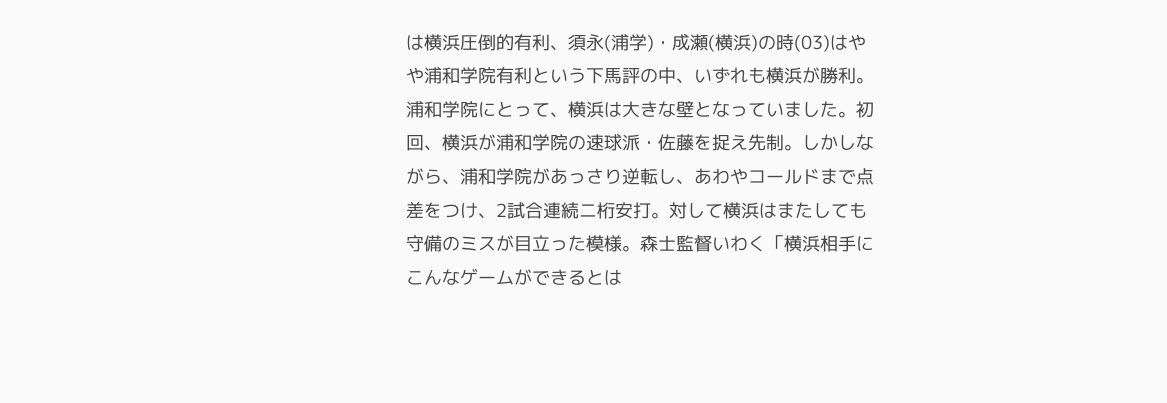は横浜圧倒的有利、須永(浦学)・成瀬(横浜)の時(03)はやや浦和学院有利という下馬評の中、いずれも横浜が勝利。浦和学院にとって、横浜は大きな壁となっていました。初回、横浜が浦和学院の速球派・佐藤を捉え先制。しかしながら、浦和学院があっさり逆転し、あわやコールドまで点差をつけ、2試合連続ニ桁安打。対して横浜はまたしても守備のミスが目立った模様。森士監督いわく「横浜相手にこんなゲームができるとは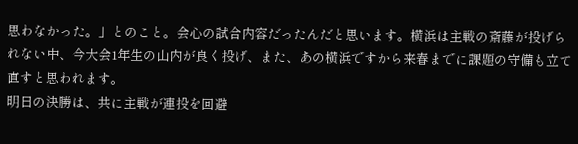思わなかった。」とのこと。会心の試合内容だったんだと思います。横浜は主戦の斎藤が投げられない中、今大会1年生の山内が良く投げ、また、あの横浜ですから来春までに課題の守備も立て直すと思われます。
明日の決勝は、共に主戦が連投を回避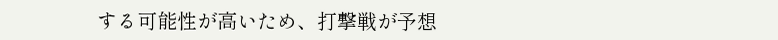する可能性が高いため、打撃戦が予想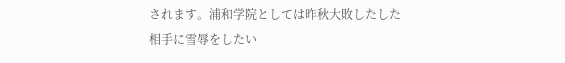されます。浦和学院としては昨秋大敗したした相手に雪辱をしたい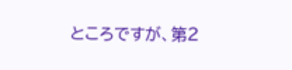ところですが、第2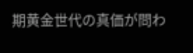期黄金世代の真価が問わ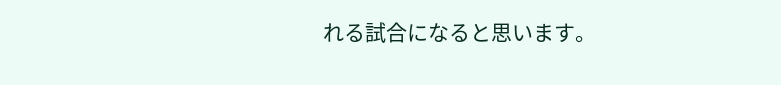れる試合になると思います。